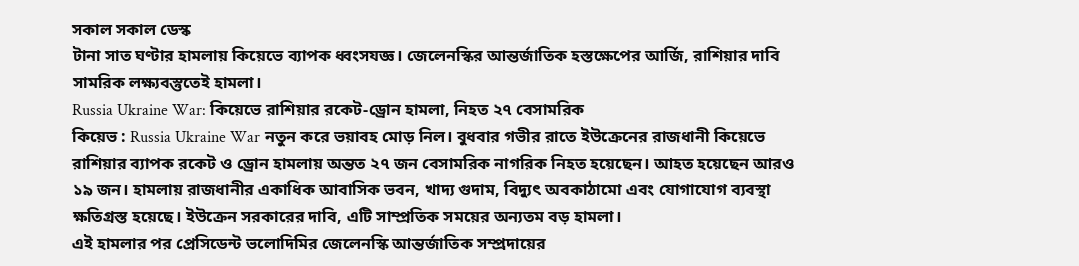সকাল সকাল ডেস্ক
টানা সাত ঘণ্টার হামলায় কিয়েভে ব্যাপক ধ্বংসযজ্ঞ। জেলেনস্কির আন্তর্জাতিক হস্তক্ষেপের আর্জি, রাশিয়ার দাবি সামরিক লক্ষ্যবস্তুতেই হামলা।
Russia Ukraine War: কিয়েভে রাশিয়ার রকেট-ড্রোন হামলা, নিহত ২৭ বেসামরিক
কিয়েভ : Russia Ukraine War নতুন করে ভয়াবহ মোড় নিল। বুধবার গভীর রাতে ইউক্রেনের রাজধানী কিয়েভে রাশিয়ার ব্যাপক রকেট ও ড্রোন হামলায় অন্তত ২৭ জন বেসামরিক নাগরিক নিহত হয়েছেন। আহত হয়েছেন আরও ১৯ জন। হামলায় রাজধানীর একাধিক আবাসিক ভবন, খাদ্য গুদাম, বিদ্যুৎ অবকাঠামো এবং যোগাযোগ ব্যবস্থা ক্ষতিগ্রস্ত হয়েছে। ইউক্রেন সরকারের দাবি, এটি সাম্প্রতিক সময়ের অন্যতম বড় হামলা।
এই হামলার পর প্রেসিডেন্ট ভলোদিমির জেলেনস্কি আন্তর্জাতিক সম্প্রদায়ের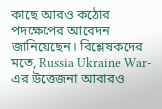কাছে আরও কঠোর পদক্ষেপের আবেদন জানিয়েছেন। বিশ্লেষকদের মতে, Russia Ukraine War-এর উত্তেজনা আবারও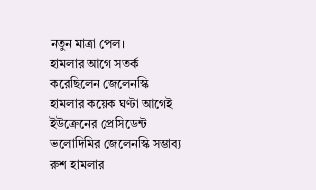নতুন মাত্রা পেল।
হামলার আগে সতর্ক করেছিলেন জেলেনস্কি
হামলার কয়েক ঘণ্টা আগেই ইউক্রেনের প্রেসিডেন্ট ভলোদিমির জেলেনস্কি সম্ভাব্য রুশ হামলার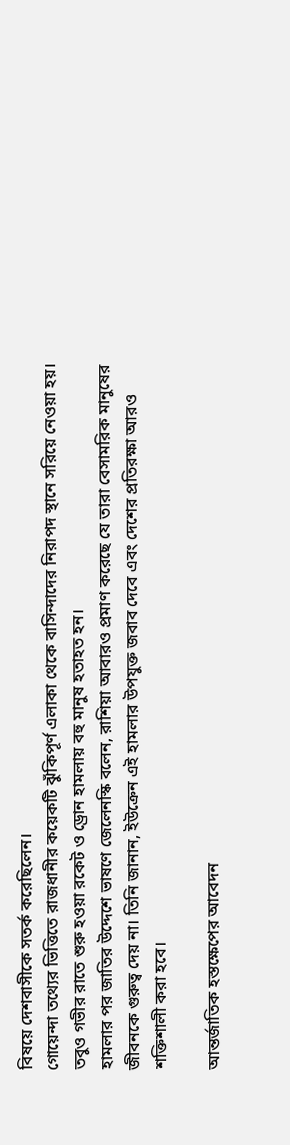বিষয়ে দেশবাসীকে সতর্ক করেছিলেন।
গোয়েন্দা তথ্যের ভিত্তিতে রাজধানীর কয়েকটি ঝুঁকিপূর্ণ এলাকা থেকে বাসিন্দাদের নিরাপদ স্থানে সরিয়ে নেওয়া হয়। তবুও গভীর রাতে শুরু হওয়া রকেট ও ড্রোন হামলায় বহু মানুষ হতাহত হন।
হামলার পর জাতির উদ্দেশে ভাষণে জেলেনস্কি বলেন, রাশিয়া আবারও প্রমাণ করেছে যে তারা বেসামরিক মানুষের জীবনকে গুরুত্ব দেয় না। তিনি জানান, ইউক্রেন এই হামলার উপযুক্ত জবাব দেবে এবং দেশের প্রতিরক্ষা আরও শক্তিশালী করা হবে।

আন্তর্জাতিক হস্তক্ষেপের আবেদন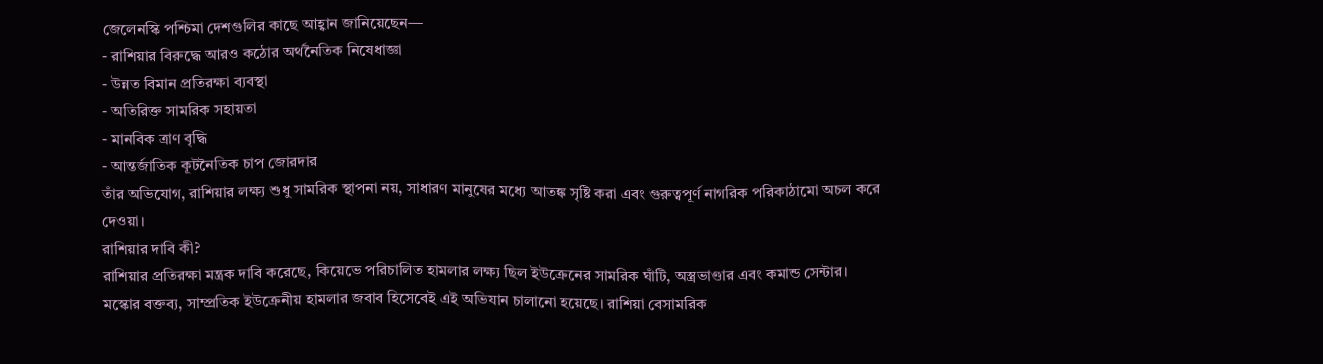জেলেনস্কি পশ্চিমা দেশগুলির কাছে আহ্বান জানিয়েছেন—
- রাশিয়ার বিরুদ্ধে আরও কঠোর অর্থনৈতিক নিষেধাজ্ঞা
- উন্নত বিমান প্রতিরক্ষা ব্যবস্থা
- অতিরিক্ত সামরিক সহায়তা
- মানবিক ত্রাণ বৃদ্ধি
- আন্তর্জাতিক কূটনৈতিক চাপ জোরদার
তাঁর অভিযোগ, রাশিয়ার লক্ষ্য শুধু সামরিক স্থাপনা নয়, সাধারণ মানুষের মধ্যে আতঙ্ক সৃষ্টি করা এবং গুরুত্বপূর্ণ নাগরিক পরিকাঠামো অচল করে দেওয়া।
রাশিয়ার দাবি কী?
রাশিয়ার প্রতিরক্ষা মন্ত্রক দাবি করেছে, কিয়েভে পরিচালিত হামলার লক্ষ্য ছিল ইউক্রেনের সামরিক ঘাঁটি, অস্ত্রভাণ্ডার এবং কমান্ড সেন্টার।
মস্কোর বক্তব্য, সাম্প্রতিক ইউক্রেনীয় হামলার জবাব হিসেবেই এই অভিযান চালানো হয়েছে। রাশিয়া বেসামরিক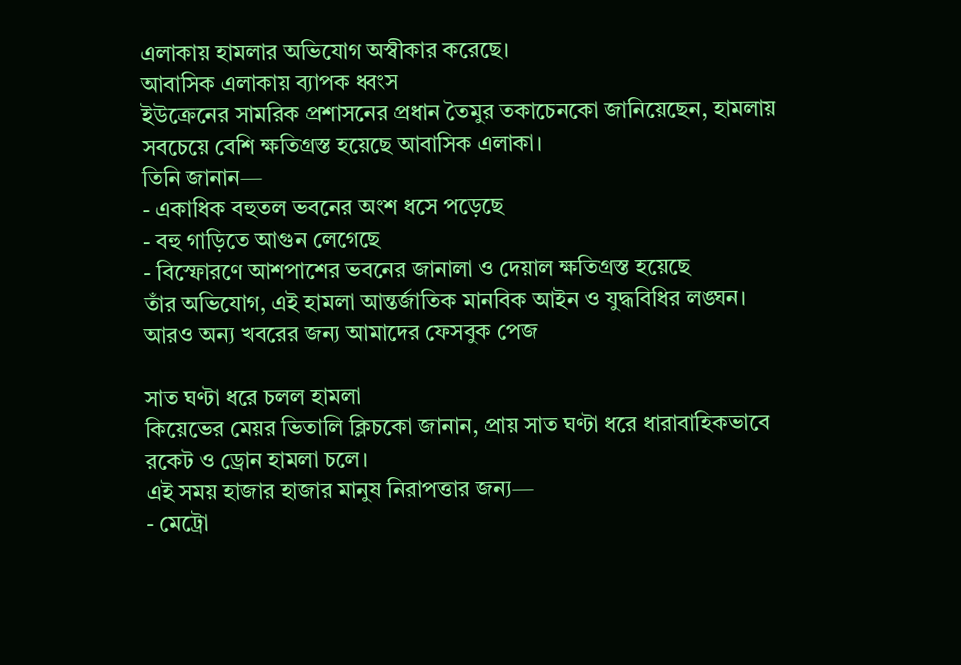এলাকায় হামলার অভিযোগ অস্বীকার করেছে।
আবাসিক এলাকায় ব্যাপক ধ্বংস
ইউক্রেনের সামরিক প্রশাসনের প্রধান তৈমুর তকাচেনকো জানিয়েছেন, হামলায় সবচেয়ে বেশি ক্ষতিগ্রস্ত হয়েছে আবাসিক এলাকা।
তিনি জানান—
- একাধিক বহুতল ভবনের অংশ ধসে পড়েছে
- বহু গাড়িতে আগুন লেগেছে
- বিস্ফোরণে আশপাশের ভবনের জানালা ও দেয়াল ক্ষতিগ্রস্ত হয়েছে
তাঁর অভিযোগ, এই হামলা আন্তর্জাতিক মানবিক আইন ও যুদ্ধবিধির লঙ্ঘন।
আরও অন্য খবরের জন্য আমাদের ফেসবুক পেজ

সাত ঘণ্টা ধরে চলল হামলা
কিয়েভের মেয়র ভিতালি ক্লিচকো জানান, প্রায় সাত ঘণ্টা ধরে ধারাবাহিকভাবে রকেট ও ড্রোন হামলা চলে।
এই সময় হাজার হাজার মানুষ নিরাপত্তার জন্য—
- মেট্রো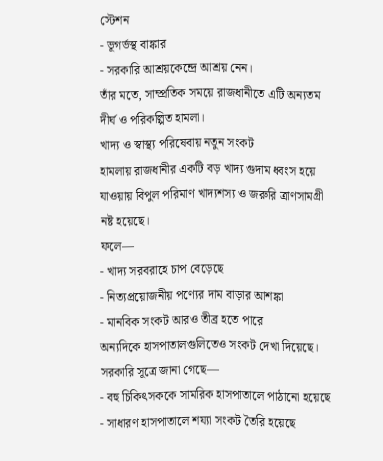স্টেশন
- ভূগর্ভস্থ বাঙ্কার
- সরকারি আশ্রয়কেন্দ্রে আশ্রয় নেন।
তাঁর মতে, সাম্প্রতিক সময়ে রাজধানীতে এটি অন্যতম দীর্ঘ ও পরিকল্পিত হামলা।
খাদ্য ও স্বাস্থ্য পরিষেবায় নতুন সংকট
হামলায় রাজধানীর একটি বড় খাদ্য গুদাম ধ্বংস হয়ে যাওয়ায় বিপুল পরিমাণ খাদ্যশস্য ও জরুরি ত্রাণসামগ্রী নষ্ট হয়েছে।
ফলে—
- খাদ্য সরবরাহে চাপ বেড়েছে
- নিত্যপ্রয়োজনীয় পণ্যের দাম বাড়ার আশঙ্কা
- মানবিক সংকট আরও তীব্র হতে পারে
অন্যদিকে হাসপাতালগুলিতেও সংকট দেখা দিয়েছে।
সরকারি সূত্রে জানা গেছে—
- বহু চিকিৎসককে সামরিক হাসপাতালে পাঠানো হয়েছে
- সাধারণ হাসপাতালে শয্যা সংকট তৈরি হয়েছে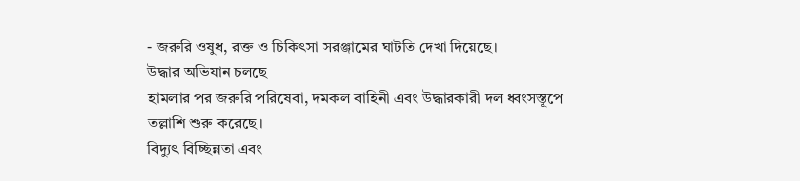- জরুরি ওষুধ, রক্ত ও চিকিৎসা সরঞ্জামের ঘাটতি দেখা দিয়েছে।
উদ্ধার অভিযান চলছে
হামলার পর জরুরি পরিষেবা, দমকল বাহিনী এবং উদ্ধারকারী দল ধ্বংসস্তূপে তল্লাশি শুরু করেছে।
বিদ্যুৎ বিচ্ছিন্নতা এবং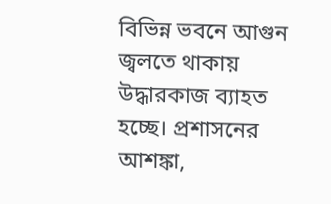বিভিন্ন ভবনে আগুন জ্বলতে থাকায় উদ্ধারকাজ ব্যাহত হচ্ছে। প্রশাসনের আশঙ্কা,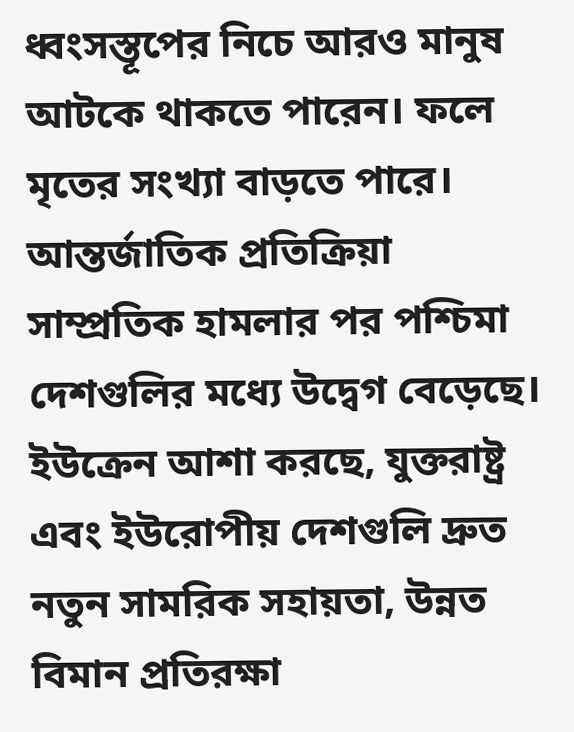ধ্বংসস্তূপের নিচে আরও মানুষ আটকে থাকতে পারেন। ফলে মৃতের সংখ্যা বাড়তে পারে।
আন্তর্জাতিক প্রতিক্রিয়া
সাম্প্রতিক হামলার পর পশ্চিমা দেশগুলির মধ্যে উদ্বেগ বেড়েছে।
ইউক্রেন আশা করছে, যুক্তরাষ্ট্র এবং ইউরোপীয় দেশগুলি দ্রুত নতুন সামরিক সহায়তা, উন্নত বিমান প্রতিরক্ষা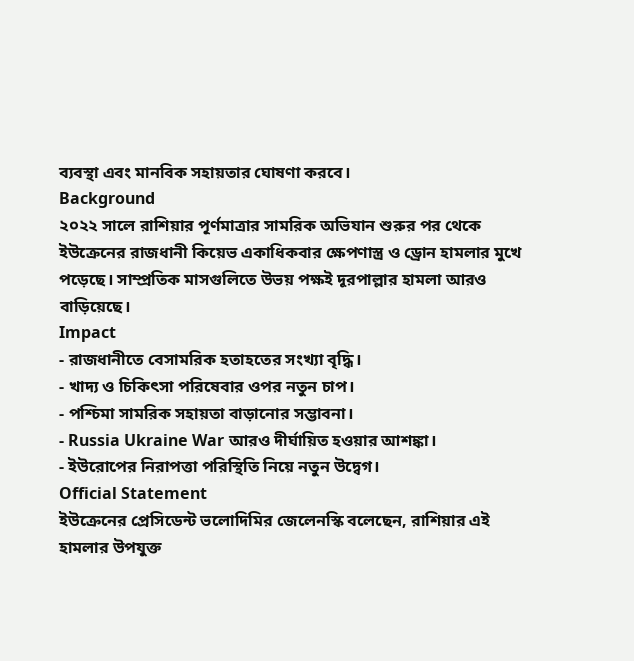ব্যবস্থা এবং মানবিক সহায়তার ঘোষণা করবে।
Background
২০২২ সালে রাশিয়ার পূর্ণমাত্রার সামরিক অভিযান শুরুর পর থেকে ইউক্রেনের রাজধানী কিয়েভ একাধিকবার ক্ষেপণাস্ত্র ও ড্রোন হামলার মুখে পড়েছে। সাম্প্রতিক মাসগুলিতে উভয় পক্ষই দূরপাল্লার হামলা আরও বাড়িয়েছে।
Impact
- রাজধানীতে বেসামরিক হতাহতের সংখ্যা বৃদ্ধি।
- খাদ্য ও চিকিৎসা পরিষেবার ওপর নতুন চাপ।
- পশ্চিমা সামরিক সহায়তা বাড়ানোর সম্ভাবনা।
- Russia Ukraine War আরও দীর্ঘায়িত হওয়ার আশঙ্কা।
- ইউরোপের নিরাপত্তা পরিস্থিতি নিয়ে নতুন উদ্বেগ।
Official Statement
ইউক্রেনের প্রেসিডেন্ট ভলোদিমির জেলেনস্কি বলেছেন, রাশিয়ার এই হামলার উপযুক্ত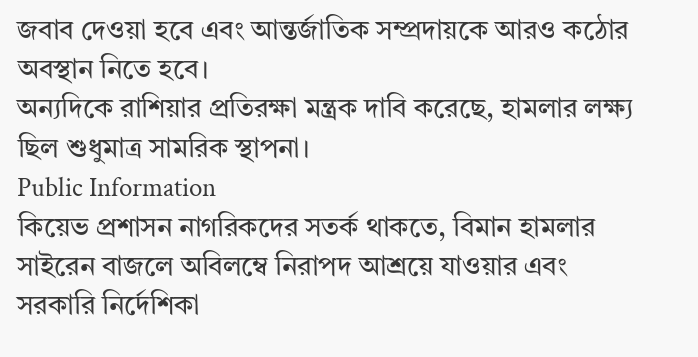জবাব দেওয়া হবে এবং আন্তর্জাতিক সম্প্রদায়কে আরও কঠোর অবস্থান নিতে হবে।
অন্যদিকে রাশিয়ার প্রতিরক্ষা মন্ত্রক দাবি করেছে, হামলার লক্ষ্য ছিল শুধুমাত্র সামরিক স্থাপনা।
Public Information
কিয়েভ প্রশাসন নাগরিকদের সতর্ক থাকতে, বিমান হামলার সাইরেন বাজলে অবিলম্বে নিরাপদ আশ্রয়ে যাওয়ার এবং সরকারি নির্দেশিকা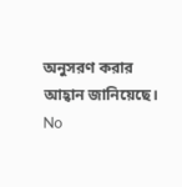অনুসরণ করার আহ্বান জানিয়েছে।
No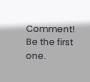Comment! Be the first one.